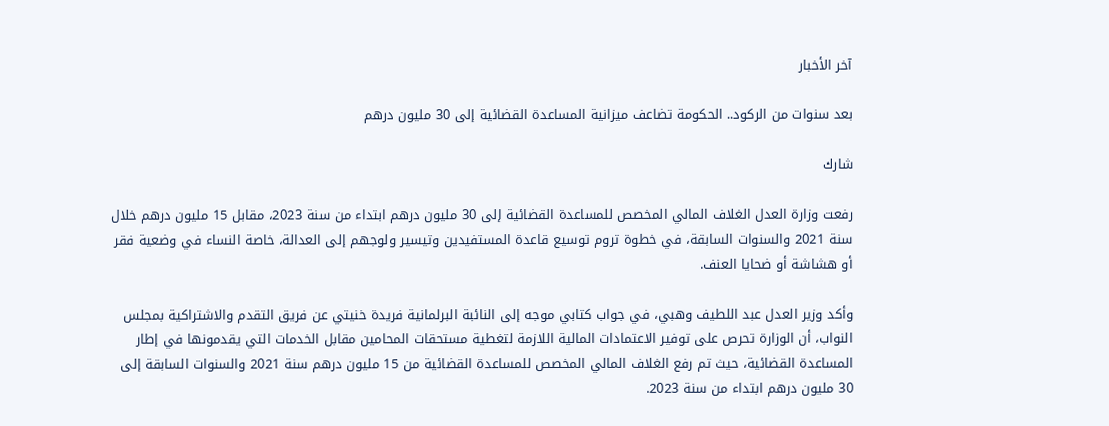آخر الأخبار

بعد سنوات من الركود.. الحكومة تضاعف ميزانية المساعدة القضائية إلى 30 مليون درهم

شارك

رفعت وزارة العدل الغلاف المالي المخصص للمساعدة القضائية إلى 30 مليون درهم ابتداء من سنة 2023، مقابل 15 مليون درهم خلال سنة 2021 والسنوات السابقة، في خطوة تروم توسيع قاعدة المستفيدين وتيسير ولوجهم إلى العدالة، خاصة النساء في وضعية فقر أو هشاشة أو ضحايا العنف.

وأكد وزير العدل عبد اللطيف وهبي، في جواب كتابي موجه إلى النائبة البرلمانية فريدة خنيتي عن فريق التقدم والاشتراكية بمجلس النواب، أن الوزارة تحرص على توفير الاعتمادات المالية اللازمة لتغطية مستحقات المحامين مقابل الخدمات التي يقدمونها في إطار المساعدة القضائية، حيث تم رفع الغلاف المالي المخصص للمساعدة القضائية من 15 مليون درهم سنة 2021 والسنوات السابقة إلى 30 مليون درهم ابتداء من سنة 2023.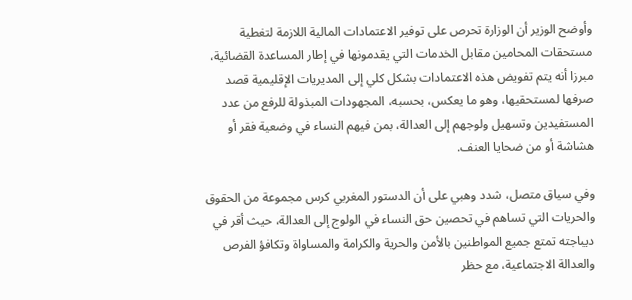وأوضح الوزير أن الوزارة تحرص على توفير الاعتمادات المالية اللازمة لتغطية مستحقات المحامين مقابل الخدمات التي يقدمونها في إطار المساعدة القضائية، مبرزا أنه يتم تفويض هذه الاعتمادات بشكل كلي إلى المديريات الإقليمية قصد صرفها لمستحقيها، وهو ما يعكس، بحسبه، المجهودات المبذولة للرفع من عدد المستفيدين وتسهيل ولوجهم إلى العدالة، بمن فيهم النساء في وضعية فقر أو هشاشة أو من ضحايا العنف.

وفي سياق متصل، شدد وهبي على أن الدستور المغربي كرس مجموعة من الحقوق والحريات التي تساهم في تحصين حق النساء في الولوج إلى العدالة، حيث أقر في ديباجته تمتع جميع المواطنين بالأمن والحرية والكرامة والمساواة وتكافؤ الفرص والعدالة الاجتماعية، مع حظر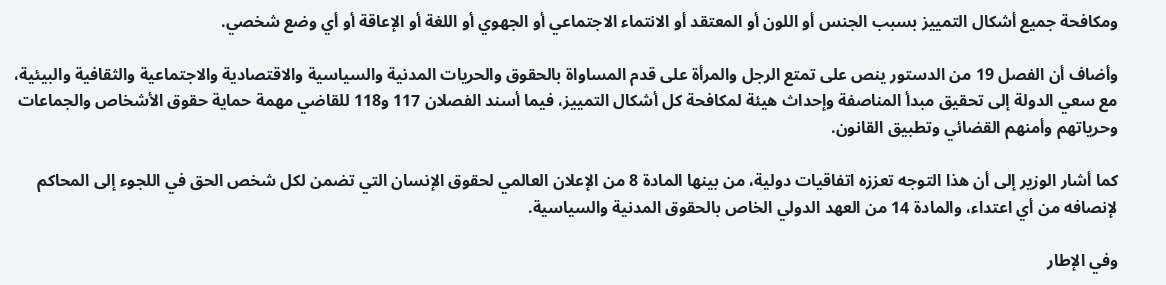ومكافحة جميع أشكال التمييز بسبب الجنس أو اللون أو المعتقد أو الانتماء الاجتماعي أو الجهوي أو اللغة أو الإعاقة أو أي وضع شخصي.

وأضاف أن الفصل 19 من الدستور ينص على تمتع الرجل والمرأة على قدم المساواة بالحقوق والحريات المدنية والسياسية والاقتصادية والاجتماعية والثقافية والبيئية، مع سعي الدولة إلى تحقيق مبدأ المناصفة وإحداث هيئة لمكافحة كل أشكال التمييز، فيما أسند الفصلان 117 و118 للقاضي مهمة حماية حقوق الأشخاص والجماعات وحرياتهم وأمنهم القضائي وتطبيق القانون.

كما أشار الوزير إلى أن هذا التوجه تعززه اتفاقيات دولية، من بينها المادة 8 من الإعلان العالمي لحقوق الإنسان التي تضمن لكل شخص الحق في اللجوء إلى المحاكم لإنصافه من أي اعتداء، والمادة 14 من العهد الدولي الخاص بالحقوق المدنية والسياسية.

وفي الإطار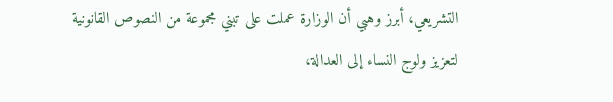التشريعي، أبرز وهبي أن الوزارة عملت على تبني مجموعة من النصوص القانونية لتعزيز ولوج النساء إلى العدالة،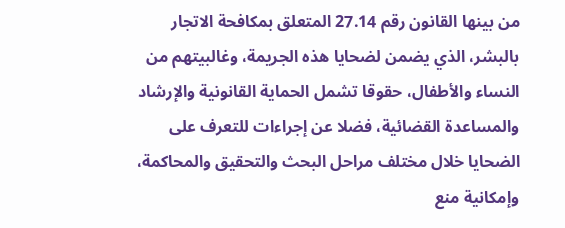من بينها القانون رقم 27.14 المتعلق بمكافحة الاتجار بالبشر، الذي يضمن لضحايا هذه الجريمة، وغالبيتهم من النساء والأطفال، حقوقا تشمل الحماية القانونية والإرشاد والمساعدة القضائية، فضلا عن إجراءات للتعرف على الضحايا خلال مختلف مراحل البحث والتحقيق والمحاكمة، وإمكانية منع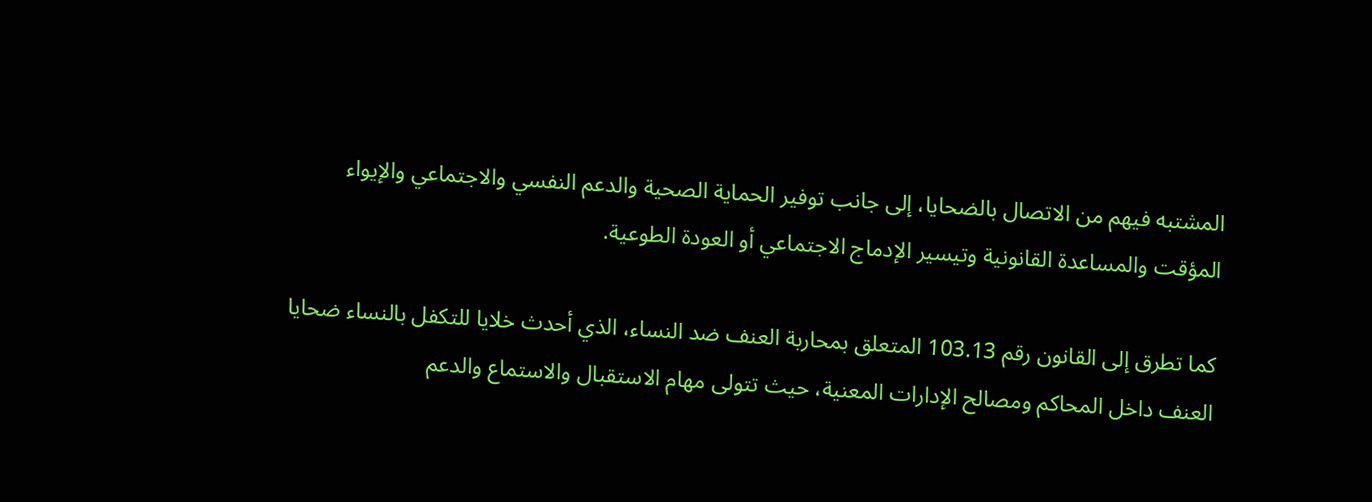المشتبه فيهم من الاتصال بالضحايا، إلى جانب توفير الحماية الصحية والدعم النفسي والاجتماعي والإيواء المؤقت والمساعدة القانونية وتيسير الإدماج الاجتماعي أو العودة الطوعية.

كما تطرق إلى القانون رقم 103.13 المتعلق بمحاربة العنف ضد النساء، الذي أحدث خلايا للتكفل بالنساء ضحايا العنف داخل المحاكم ومصالح الإدارات المعنية، حيث تتولى مهام الاستقبال والاستماع والدعم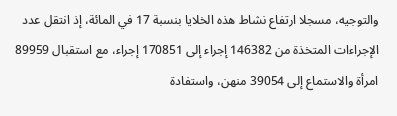والتوجيه، مسجلا ارتفاع نشاط هذه الخلايا بنسبة 17 في المائة، إذ انتقل عدد الإجراءات المتخذة من 146382 إجراء إلى 170851 إجراء، مع استقبال 89959 امرأة والاستماع إلى 39054 منهن، واستفادة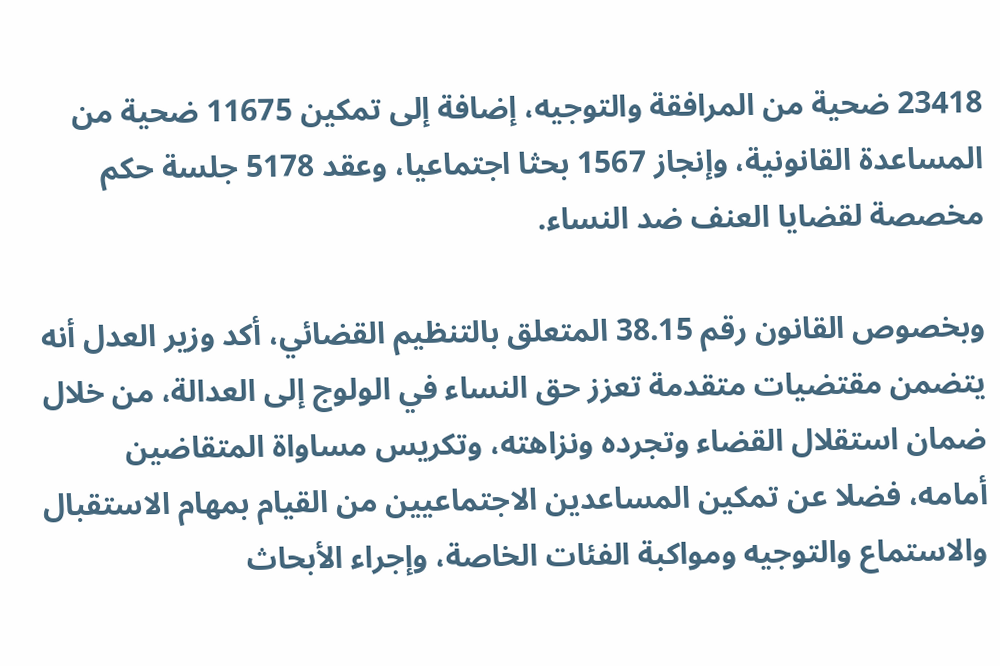23418 ضحية من المرافقة والتوجيه، إضافة إلى تمكين 11675 ضحية من المساعدة القانونية، وإنجاز 1567 بحثا اجتماعيا، وعقد 5178 جلسة حكم مخصصة لقضايا العنف ضد النساء.

وبخصوص القانون رقم 38.15 المتعلق بالتنظيم القضائي، أكد وزير العدل أنه يتضمن مقتضيات متقدمة تعزز حق النساء في الولوج إلى العدالة، من خلال ضمان استقلال القضاء وتجرده ونزاهته، وتكريس مساواة المتقاضين أمامه، فضلا عن تمكين المساعدين الاجتماعيين من القيام بمهام الاستقبال والاستماع والتوجيه ومواكبة الفئات الخاصة، وإجراء الأبحاث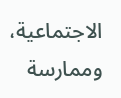الاجتماعية، وممارسة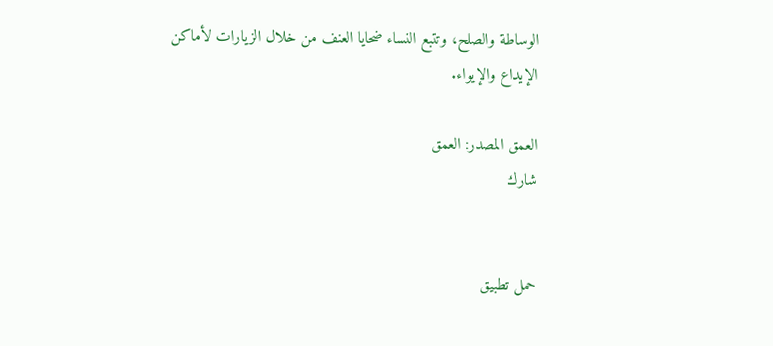الوساطة والصلح، وتتبع النساء ضحايا العنف من خلال الزيارات لأماكن الإيداع والإيواء.

العمق المصدر: العمق
شارك


حمل تطبيق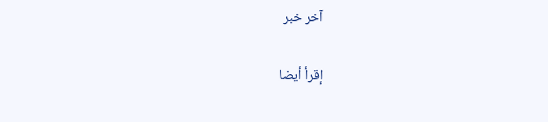آخر خبر

إقرأ أيضا